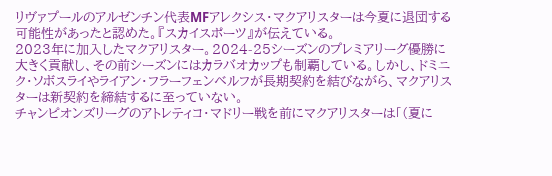リヴァプールのアルゼンチン代表MFアレクシス・マクアリスターは今夏に退団する可能性があったと認めた。『スカイスポーツ』が伝えている。
2023年に加入したマクアリスター。2024-25シーズンのプレミアリーグ優勝に大きく貢献し、その前シーズンにはカラバオカップも制覇している。しかし、ドミニク・ソボスライやライアン・フラーフェンベルフが長期契約を結びながら、マクアリスターは新契約を締結するに至っていない。
チャンピオンズリーグのアトレティコ・マドリー戦を前にマクアリスターは「(夏に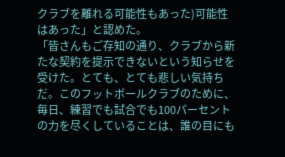クラブを離れる可能性もあった)可能性はあった」と認めた。
「皆さんもご存知の通り、クラブから新たな契約を提示できないという知らせを受けた。とても、とても悲しい気持ちだ。このフットボールクラブのために、毎日、練習でも試合でも100パーセントの力を尽くしていることは、誰の目にも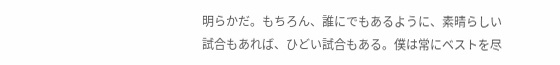明らかだ。もちろん、誰にでもあるように、素晴らしい試合もあれば、ひどい試合もある。僕は常にベストを尽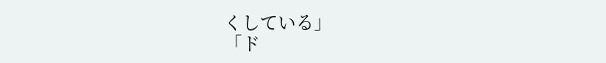くしている」
「ド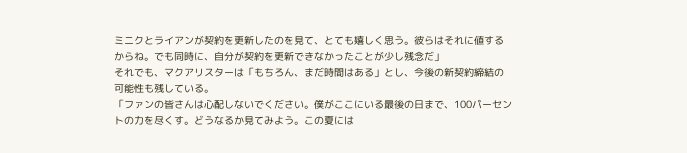ミニクとライアンが契約を更新したのを見て、とても嬉しく思う。彼らはそれに値するからね。でも同時に、自分が契約を更新できなかったことが少し残念だ」
それでも、マクアリスターは「もちろん、まだ時間はある」とし、今後の新契約締結の可能性も残している。
「ファンの皆さんは心配しないでください。僕がここにいる最後の日まで、100パーセントの力を尽くす。どうなるか見てみよう。この夏には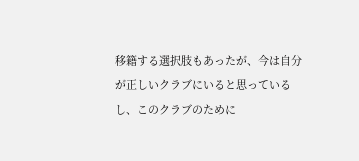移籍する選択肢もあったが、今は自分が正しいクラブにいると思っているし、このクラブのために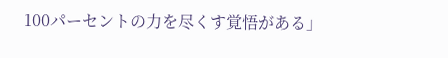100パーセントの力を尽くす覚悟がある」